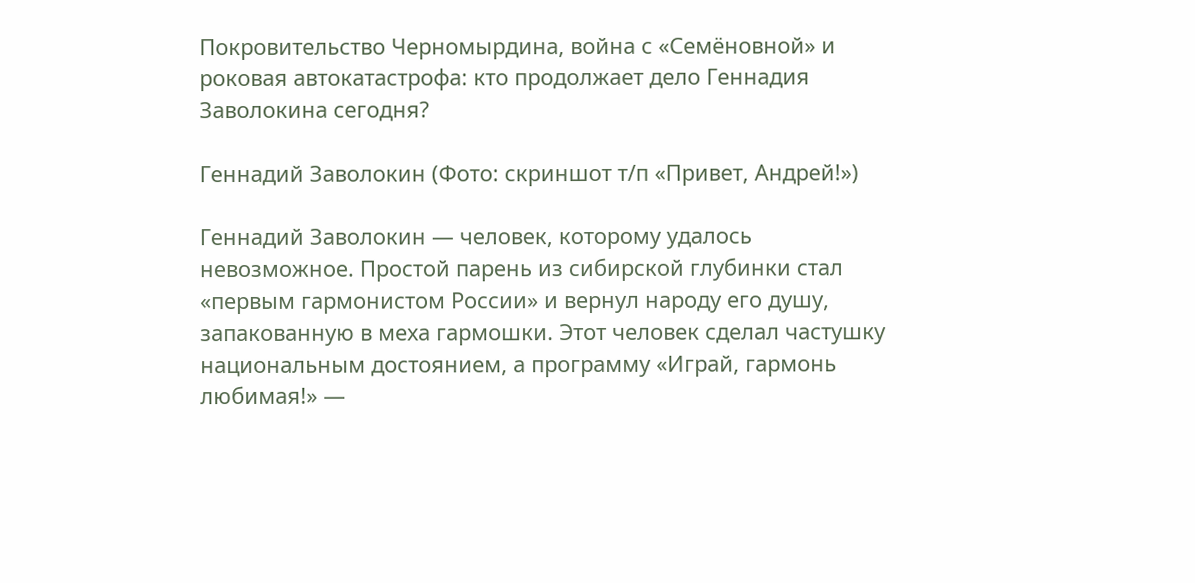Покровительство Черномырдина, война с «Семёновной» и роковая автокатастрофа: кто продолжает дело Геннадия Заволокина сегодня?

Геннадий Заволокин (Фото: скриншот т/п «Привет, Андрей!»)

Геннадий Заволокин — человек, которому удалось невозможное. Простой парень из сибирской глубинки стал «первым гармонистом России» и вернул народу его душу, запакованную в меха гармошки. Этот человек сделал частушку национальным достоянием, а программу «Играй, гармонь любимая!» —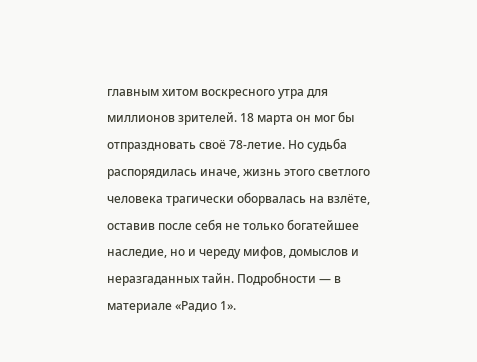главным хитом воскресного утра для миллионов зрителей. 18 марта он мог бы отпраздновать своё 78-летие. Но судьба распорядилась иначе, жизнь этого светлого человека трагически оборвалась на взлёте, оставив после себя не только богатейшее наследие, но и череду мифов, домыслов и неразгаданных тайн. Подробности — в материале «Радио 1».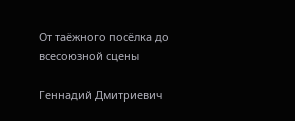От таёжного посёлка до всесоюзной сцены

Геннадий Дмитриевич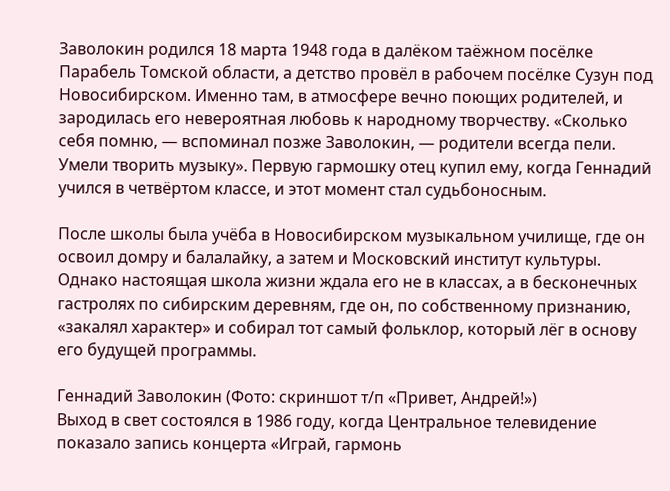Заволокин родился 18 марта 1948 года в далёком таёжном посёлке Парабель Томской области, а детство провёл в рабочем посёлке Сузун под Новосибирском. Именно там, в атмосфере вечно поющих родителей, и зародилась его невероятная любовь к народному творчеству. «Сколько себя помню, — вспоминал позже Заволокин, — родители всегда пели. Умели творить музыку». Первую гармошку отец купил ему, когда Геннадий учился в четвёртом классе, и этот момент стал судьбоносным.

После школы была учёба в Новосибирском музыкальном училище, где он освоил домру и балалайку, а затем и Московский институт культуры. Однако настоящая школа жизни ждала его не в классах, а в бесконечных гастролях по сибирским деревням, где он, по собственному признанию, «закалял характер» и собирал тот самый фольклор, который лёг в основу его будущей программы.

Геннадий Заволокин (Фото: скриншот т/п «Привет, Андрей!»)
Выход в свет состоялся в 1986 году, когда Центральное телевидение показало запись концерта «Играй, гармонь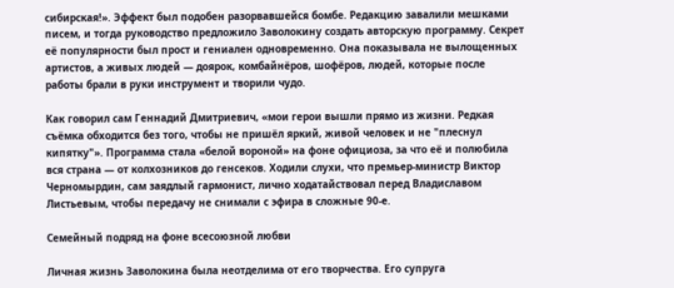сибирская!». Эффект был подобен разорвавшейся бомбе. Редакцию завалили мешками писем, и тогда руководство предложило Заволокину создать авторскую программу. Секрет её популярности был прост и гениален одновременно. Она показывала не вылощенных артистов, а живых людей — доярок, комбайнёров, шофёров, людей, которые после работы брали в руки инструмент и творили чудо.

Как говорил сам Геннадий Дмитриевич, «мои герои вышли прямо из жизни. Редкая съёмка обходится без того, чтобы не пришёл яркий, живой человек и не "плеснул кипятку"». Программа стала «белой вороной» на фоне официоза, за что её и полюбила вся страна — от колхозников до генсеков. Ходили слухи, что премьер-министр Виктор Черномырдин, сам заядлый гармонист, лично ходатайствовал перед Владиславом Листьевым, чтобы передачу не снимали с эфира в сложные 90-е.

Семейный подряд на фоне всесоюзной любви

Личная жизнь Заволокина была неотделима от его творчества. Его супруга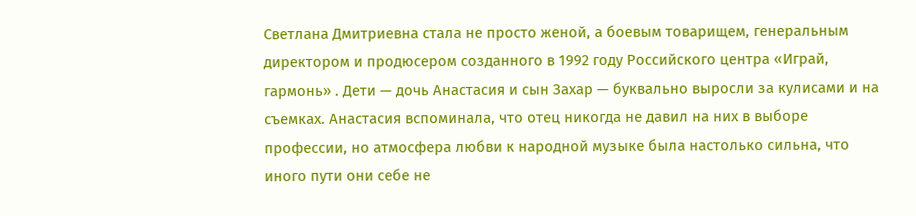Светлана Дмитриевна стала не просто женой, а боевым товарищем, генеральным директором и продюсером созданного в 1992 году Российского центра «Играй, гармонь» . Дети — дочь Анастасия и сын Захар — буквально выросли за кулисами и на съемках. Анастасия вспоминала, что отец никогда не давил на них в выборе профессии, но атмосфера любви к народной музыке была настолько сильна, что иного пути они себе не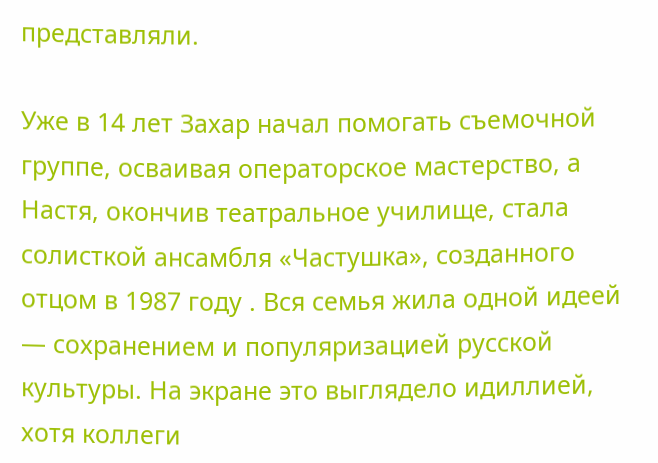представляли.

Уже в 14 лет Захар начал помогать съемочной группе, осваивая операторское мастерство, а Настя, окончив театральное училище, стала солисткой ансамбля «Частушка», созданного отцом в 1987 году . Вся семья жила одной идеей — сохранением и популяризацией русской культуры. На экране это выглядело идиллией, хотя коллеги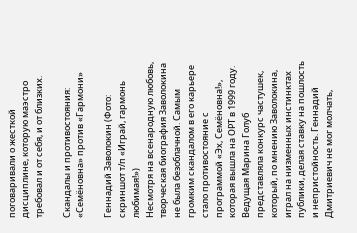поговаривали о жесткой дисциплине, которую маэстро требовал и от себя, и от близких.

Скандалы и противостояния: «Семёновна» против «Гармони»

Геннадий Заволокин (Фото: скриншот т/п «Играй, гармонь любимая!»)
Несмотря на всенародную любовь, творческая биография Заволокина не была безоблачной. Самым громким скандалом в его карьере стало противостояние с программой «Эх, Семёновна!», которая вышла на ОРТ в 1999 году. Ведущая Марина Голуб представляла конкурс частушек, который, по мнению Заволокина, играл на низменных инстинктах публики, делая ставку на пошлость и непристойность. Геннадий Дмитриевич не мог молчать,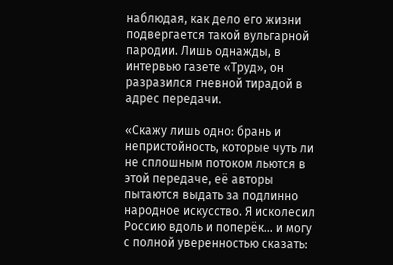наблюдая, как дело его жизни подвергается такой вульгарной пародии. Лишь однажды, в интервью газете «Труд», он разразился гневной тирадой в адрес передачи.

«Скажу лишь одно: брань и непристойность, которые чуть ли не сплошным потоком льются в этой передаче, её авторы пытаются выдать за подлинно народное искусство. Я исколесил Россию вдоль и поперёк... и могу с полной уверенностью сказать: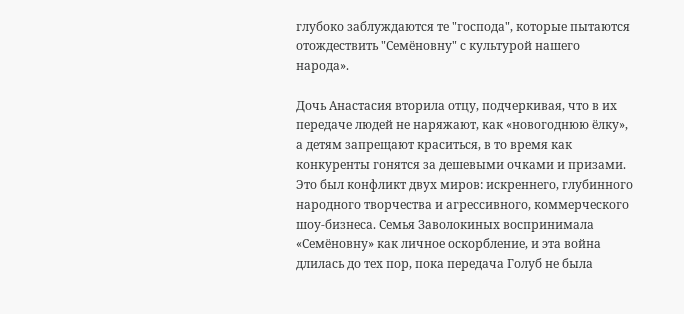глубоко заблуждаются те "господа", которые пытаются отождествить "Семёновну" с культурой нашего народа».

Дочь Анастасия вторила отцу, подчеркивая, что в их передаче людей не наряжают, как «новогоднюю ёлку», а детям запрещают краситься, в то время как конкуренты гонятся за дешевыми очками и призами. Это был конфликт двух миров: искреннего, глубинного народного творчества и агрессивного, коммерческого шоу-бизнеса. Семья Заволокиных воспринимала «Семёновну» как личное оскорбление, и эта война длилась до тех пор, пока передача Голуб не была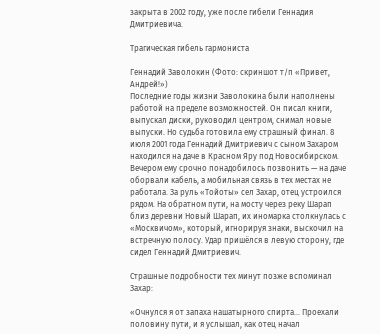закрыта в 2002 году, уже после гибели Геннадия Дмитриевича.

Трагическая гибель гармониста

Геннадий Заволокин (Фото: скриншот т/п «Привет, Андрей!»)
Последние годы жизни Заволокина были наполнены работой на пределе возможностей. Он писал книги, выпускал диски, руководил центром, снимал новые выпуски. Но судьба готовила ему страшный финал. 8 июля 2001 года Геннадий Дмитриевич с сыном Захаром находился на даче в Красном Яру под Новосибирском. Вечером ему срочно понадобилось позвонить — на даче оборвали кабель, а мобильная связь в тех местах не работала. За руль «Тойоты» сел Захар, отец устроился рядом. На обратном пути, на мосту через реку Шарап близ деревни Новый Шарап, их иномарка столкнулась с «Москвичом», который, игнорируя знаки, выскочил на встречную полосу. Удар пришёлся в левую сторону, где сидел Геннадий Дмитриевич.

Страшные подробности тех минут позже вспоминал Захар:

«Очнулся я от запаха нашатырного спирта... Проехали половину пути, и я услышал, как отец начал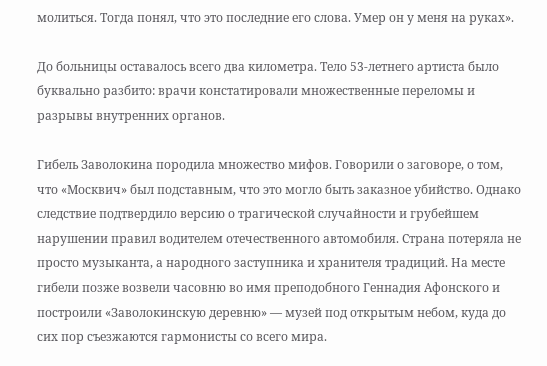молиться. Тогда понял, что это последние его слова. Умер он у меня на руках».

До больницы оставалось всего два километра. Тело 53-летнего артиста было буквально разбито: врачи констатировали множественные переломы и разрывы внутренних органов.

Гибель Заволокина породила множество мифов. Говорили о заговоре, о том, что «Москвич» был подставным, что это могло быть заказное убийство. Однако следствие подтвердило версию о трагической случайности и грубейшем нарушении правил водителем отечественного автомобиля. Страна потеряла не просто музыканта, а народного заступника и хранителя традиций. На месте гибели позже возвели часовню во имя преподобного Геннадия Афонского и построили «Заволокинскую деревню» — музей под открытым небом, куда до сих пор съезжаются гармонисты со всего мира.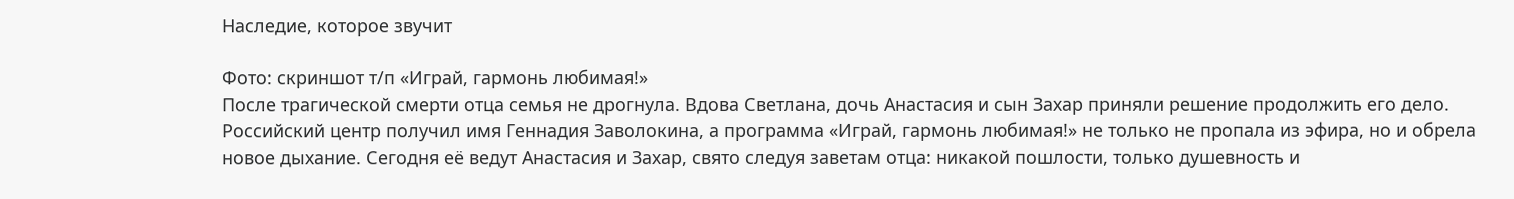Наследие, которое звучит

Фото: скриншот т/п «Играй, гармонь любимая!»
После трагической смерти отца семья не дрогнула. Вдова Светлана, дочь Анастасия и сын Захар приняли решение продолжить его дело. Российский центр получил имя Геннадия Заволокина, а программа «Играй, гармонь любимая!» не только не пропала из эфира, но и обрела новое дыхание. Сегодня её ведут Анастасия и Захар, свято следуя заветам отца: никакой пошлости, только душевность и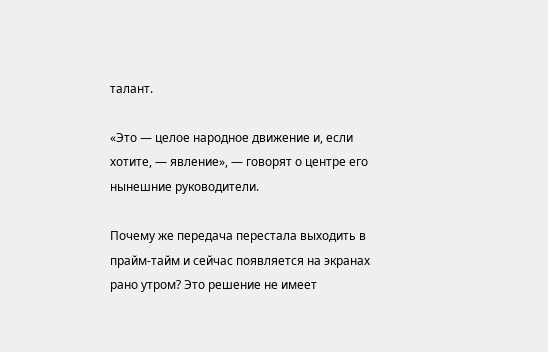талант.

«Это — целое народное движение и, если хотите, — явление», — говорят о центре его нынешние руководители.

Почему же передача перестала выходить в прайм-тайм и сейчас появляется на экранах рано утром? Это решение не имеет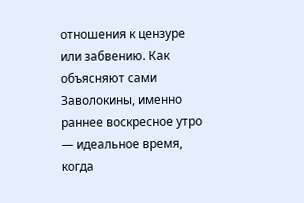отношения к цензуре или забвению. Как объясняют сами Заволокины, именно раннее воскресное утро — идеальное время, когда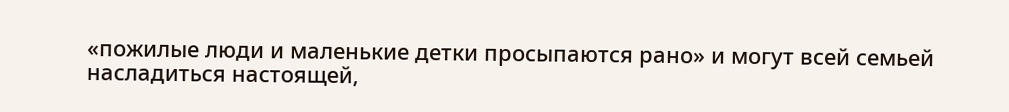«пожилые люди и маленькие детки просыпаются рано» и могут всей семьей насладиться настоящей,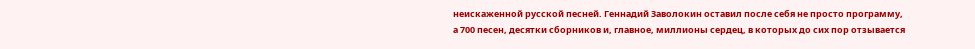неискаженной русской песней. Геннадий Заволокин оставил после себя не просто программу, а 700 песен, десятки сборников и, главное, миллионы сердец, в которых до сих пор отзывается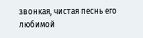звонкая, чистая песнь его любимой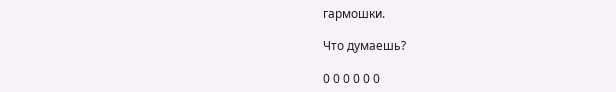гармошки.

Что думаешь?

0 0 0 0 0 0